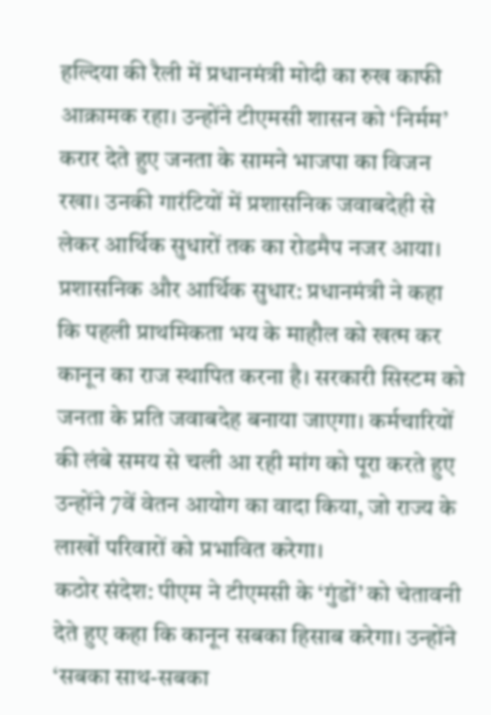हल्दिया की रैली में प्रधानमंत्री मोदी का रुख काफी आक्रामक रहा। उन्होंने टीएमसी शासन को ‘निर्मम’ करार देते हुए जनता के सामने भाजपा का विजन रखा। उनकी गारंटियों में प्रशासनिक जवाबदेही से लेकर आर्थिक सुधारों तक का रोडमैप नजर आया।
प्रशासनिक और आर्थिक सुधार: प्रधानमंत्री ने कहा कि पहली प्राथमिकता भय के माहौल को खत्म कर कानून का राज स्थापित करना है। सरकारी सिस्टम को जनता के प्रति जवाबदेह बनाया जाएगा। कर्मचारियों की लंबे समय से चली आ रही मांग को पूरा करते हुए उन्होंने 7वें वेतन आयोग का वादा किया, जो राज्य के लाखों परिवारों को प्रभावित करेगा।
कठोर संदेश: पीएम ने टीएमसी के ‘गुंडों’ को चेतावनी देते हुए कहा कि कानून सबका हिसाब करेगा। उन्होंने ‘सबका साथ-सबका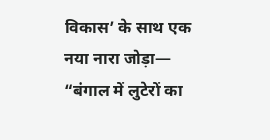विकास’ के साथ एक नया नारा जोड़ा— “बंगाल में लुटेरों का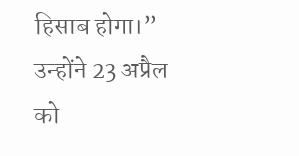हिसाब होगा।” उन्होंने 23 अप्रैल को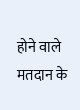होने वाले मतदान के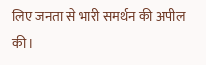लिए जनता से भारी समर्थन की अपील की।